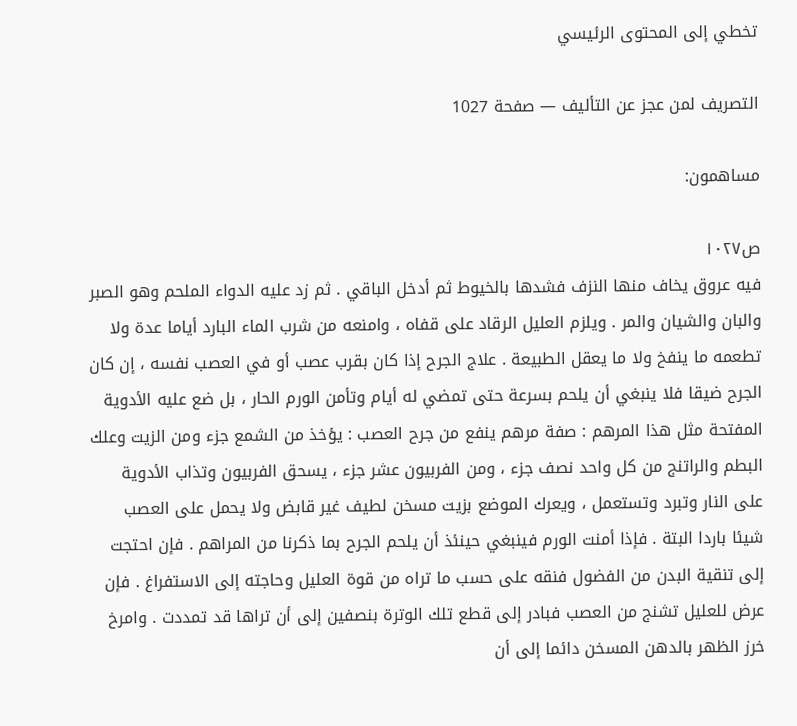تخطي إلى المحتوى الرئيسي

التصريف لمن عجز عن التأليف — صفحة 1027

مساهمون:

ص١٠٢٧
فيه عروق يخاف منها النزف فشدها بالخيوط ثم أدخل الباقي . ثم زد عليه الدواء الملحم وهو الصبر والبان والشيان والمر . ويلزم العليل الرقاد على قفاه ، وامنعه من شرب الماء البارد أياما عدة ولا تطعمه ما ينفخ ولا ما يعقل الطبيعة . علاج الجرح إذا كان بقرب عصب أو في العصب نفسه ، إن كان الجرح ضيقا فلا ينبغي أن يلحم بسرعة حتى تمضي له أيام وتأمن الورم الحار ، بل ضع عليه الأدوية المفتحة مثل هذا المرهم : صفة مرهم ينفع من جرح العصب : يؤخذ من الشمع جزء ومن الزيت وعلك البطم والراتنج من كل واحد نصف جزء ، ومن الفربيون عشر جزء ، يسحق الفربيون وتذاب الأدوية على النار وتبرد وتستعمل ، ويعرك الموضع بزيت مسخن لطيف غير قابض ولا يحمل على العصب شيئا باردا البتة . فإذا أمنت الورم فينبغي حينئذ أن يلحم الجرح بما ذكرنا من المراهم . فإن احتجت إلى تنقية البدن من الفضول فنقه على حسب ما تراه من قوة العليل وحاجته إلى الاستفراغ . فإن عرض للعليل تشنج من العصب فبادر إلى قطع تلك الوترة بنصفين إلى أن تراها قد تمددت . وامرخ خرز الظهر بالدهن المسخن دائما إلى أن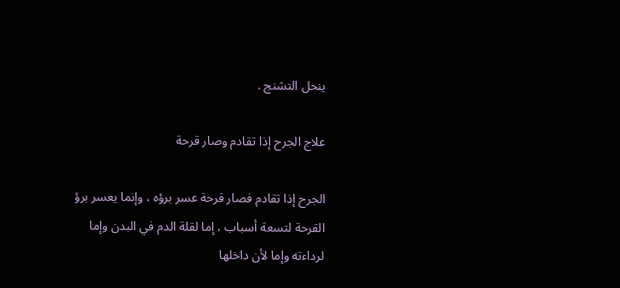ينحل التشنج .

علاج الجرح إذا تقادم وصار قرحة

الجرح إذا تقادم فصار قرحة عسر برؤه ، وإنما يعسر برؤ القرحة لتسعة أسباب ، إما لقلة الدم في البدن وإما لرداءته وإما لأن داخلها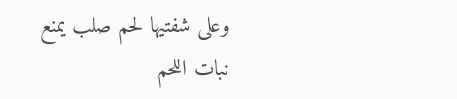وعلى شفتيها لحم صلب يمنع نبات اللحم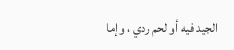الجيد فيه أو لحم ردي ، وإما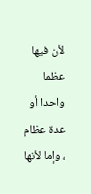لأن فيها عظما واحدا أو عدة عظام ، وإما لأنها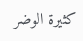كثيرة الوضر